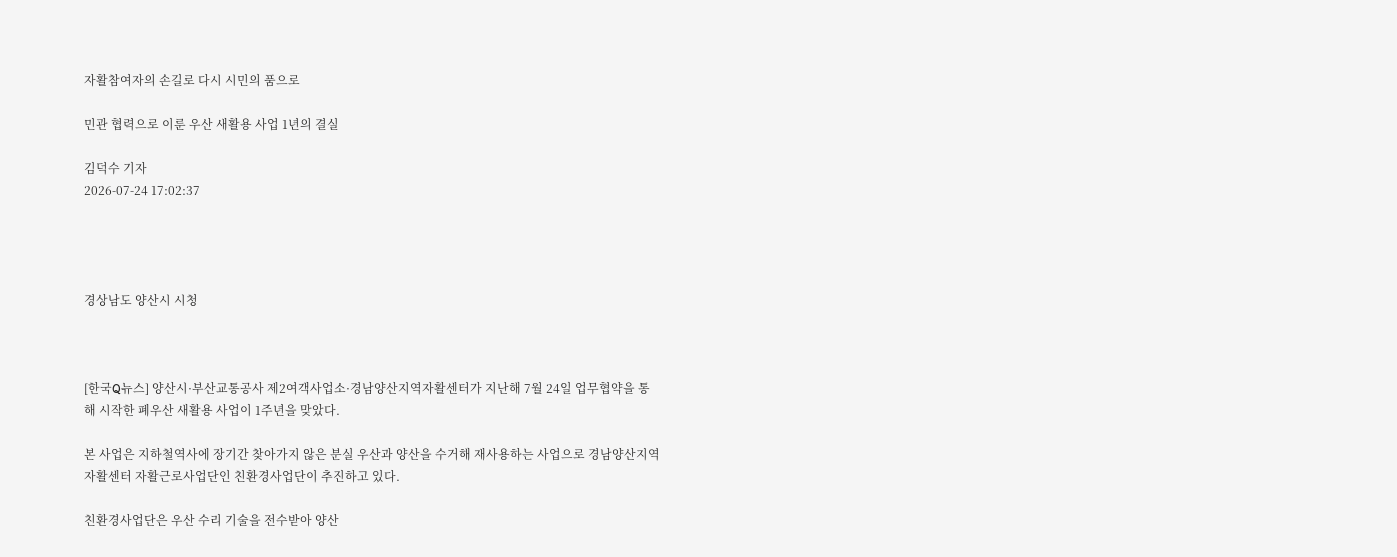자활참여자의 손길로 다시 시민의 품으로

민관 협력으로 이룬 우산 새활용 사업 1년의 결실

김덕수 기자
2026-07-24 17:02:37




경상남도 양산시 시청



[한국Q뉴스] 양산시·부산교통공사 제2여객사업소·경남양산지역자활센터가 지난해 7월 24일 업무협약을 통해 시작한 폐우산 새활용 사업이 1주년을 맞았다.

본 사업은 지하철역사에 장기간 찾아가지 않은 분실 우산과 양산을 수거해 재사용하는 사업으로 경남양산지역자활센터 자활근로사업단인 친환경사업단이 추진하고 있다.

친환경사업단은 우산 수리 기술을 전수받아 양산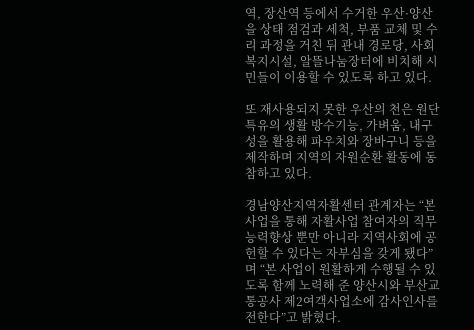역, 장산역 등에서 수거한 우산·양산을 상태 점검과 세척, 부품 교체 및 수리 과정을 거친 뒤 관내 경로당, 사회복지시설, 알뜰나눔장터에 비치해 시민들이 이용할 수 있도록 하고 있다.

또 재사용되지 못한 우산의 천은 원단 특유의 생활 방수기능, 가벼움, 내구성을 활용해 파우치와 장바구니 등을 제작하며 지역의 자원순환 활동에 동참하고 있다.

경남양산지역자활센터 관계자는 “본 사업을 통해 자활사업 참여자의 직무능력향상 뿐만 아니라 지역사회에 공헌할 수 있다는 자부심을 갖게 됐다”며 “본 사업이 원활하게 수행될 수 있도록 함께 노력해 준 양산시와 부산교통공사 제2여객사업소에 감사인사를 전한다”고 밝혔다.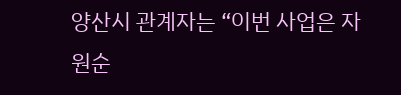양산시 관계자는 “이번 사업은 자원순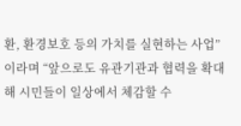환, 환경보호 등의 가치를 실현하는 사업”이라며 “앞으로도 유관기관과 협력을 확대해 시민들이 일상에서 체감할 수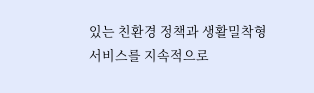있는 친환경 정책과 생활밀착형 서비스를 지속적으로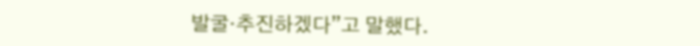발굴·추진하겠다”고 말했다.